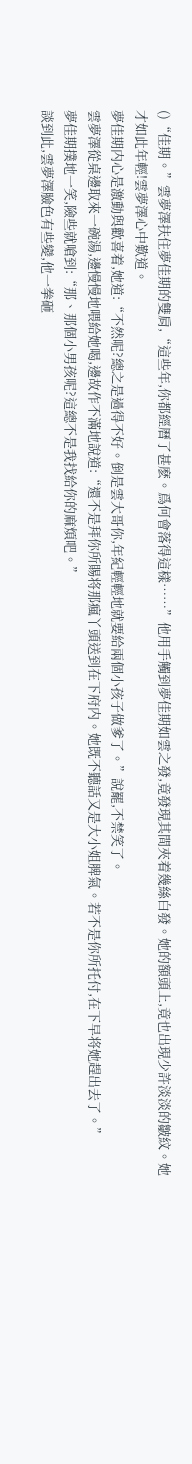()“佳期。”雲夢澤扶住夢佳期的雙肩,“這些年,你都經曆了甚麽。爲何會落得這樣……”他用手觸到夢佳期如雲之發,竟發現其間夾着幾絲白發。她的額頭上,竟也出現少許淡淡的皺紋。她才如此年輕!雲夢澤心中歎道。
夢佳期内心是激動與歡喜着,她道:“不然呢?總之是過得不好。倒是雲大哥你,年紀輕輕地就要給兩個小孩子做爹了。”說罷,不禁笑了。
雲夢澤從桌邊取來一碗湯,邊慢慢地喂給她喝,邊故作不滿地說道:“還不是拜你所賜将那瘋丫頭送到在下府内。她既不聽話又是大小姐脾氣。若不是你所托付,在下早将她趕出去了。”
夢佳期撲地一笑,險些就嗆到:“那、那個小男孩呢?這總不是我找給你的麻煩吧。”
談到此,雲夢澤臉色有些變,他一拳砸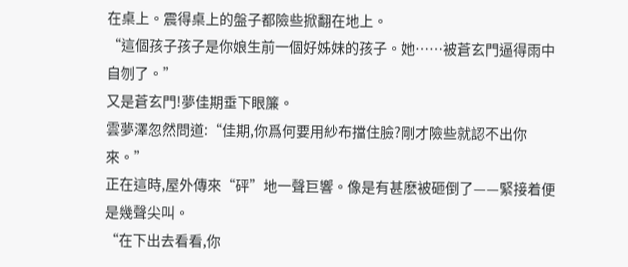在桌上。震得桌上的盤子都險些掀翻在地上。
“這個孩子孩子是你娘生前一個好姊妹的孩子。她……被蒼玄門逼得雨中自刎了。”
又是蒼玄門!夢佳期垂下眼簾。
雲夢澤忽然問道:“佳期,你爲何要用紗布擋住臉?剛才險些就認不出你來。”
正在這時,屋外傳來“砰”地一聲巨響。像是有甚麽被砸倒了——緊接着便是幾聲尖叫。
“在下出去看看,你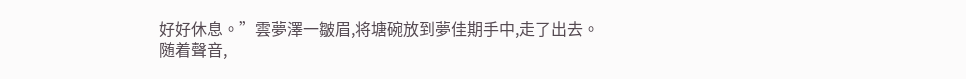好好休息。”雲夢澤一皺眉,将塘碗放到夢佳期手中,走了出去。
随着聲音,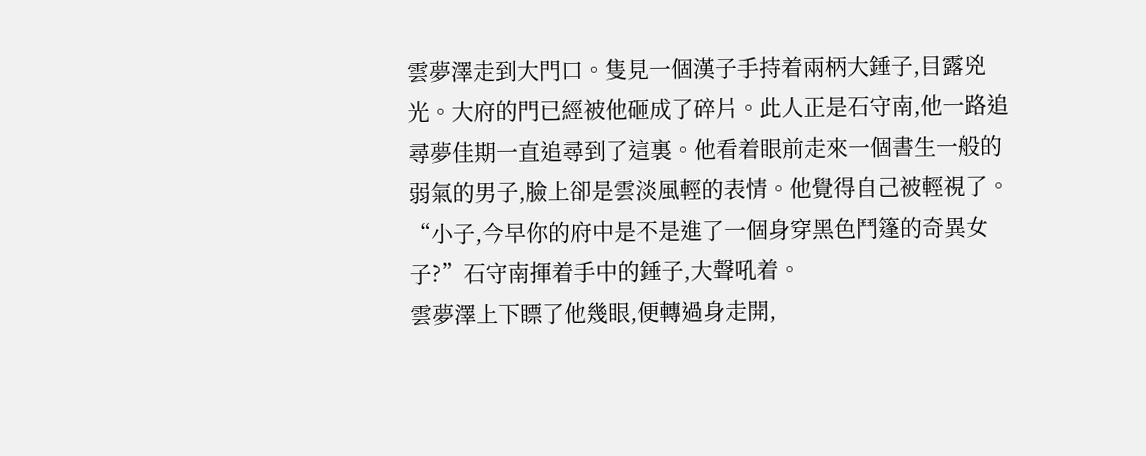雲夢澤走到大門口。隻見一個漢子手持着兩柄大錘子,目露兇光。大府的門已經被他砸成了碎片。此人正是石守南,他一路追尋夢佳期一直追尋到了這裏。他看着眼前走來一個書生一般的弱氣的男子,臉上卻是雲淡風輕的表情。他覺得自己被輕視了。
“小子,今早你的府中是不是進了一個身穿黑色鬥篷的奇異女子?”石守南揮着手中的錘子,大聲吼着。
雲夢澤上下瞟了他幾眼,便轉過身走開,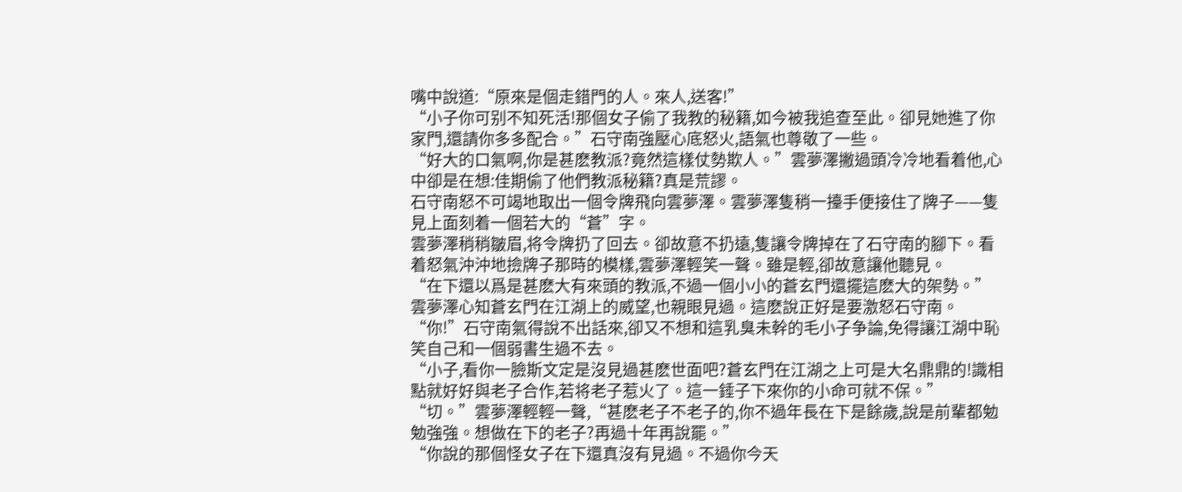嘴中說道:“原來是個走錯門的人。來人,送客!”
“小子你可别不知死活!那個女子偷了我教的秘籍,如今被我追查至此。卻見她進了你家門,還請你多多配合。”石守南強壓心底怒火,語氣也尊敬了一些。
“好大的口氣啊,你是甚麽教派?竟然這樣仗勢欺人。”雲夢澤撇過頭冷冷地看着他,心中卻是在想:佳期偷了他們教派秘籍?真是荒謬。
石守南怒不可竭地取出一個令牌飛向雲夢澤。雲夢澤隻稍一擡手便接住了牌子——隻見上面刻着一個若大的“蒼”字。
雲夢澤稍稍皺眉,将令牌扔了回去。卻故意不扔遠,隻讓令牌掉在了石守南的腳下。看着怒氣沖沖地撿牌子那時的模樣,雲夢澤輕笑一聲。雖是輕,卻故意讓他聽見。
“在下還以爲是甚麽大有來頭的教派,不過一個小小的蒼玄門還擺這麽大的架勢。”雲夢澤心知蒼玄門在江湖上的威望,也親眼見過。這麽說正好是要激怒石守南。
“你!”石守南氣得說不出話來,卻又不想和這乳臭未幹的毛小子争論,免得讓江湖中恥笑自己和一個弱書生過不去。
“小子,看你一臉斯文定是沒見過甚麽世面吧?蒼玄門在江湖之上可是大名鼎鼎的!識相點就好好與老子合作,若将老子惹火了。這一錘子下來你的小命可就不保。”
“切。”雲夢澤輕輕一聲,“甚麽老子不老子的,你不過年長在下是餘歲,說是前輩都勉勉強強。想做在下的老子?再過十年再說罷。”
“你說的那個怪女子在下還真沒有見過。不過你今天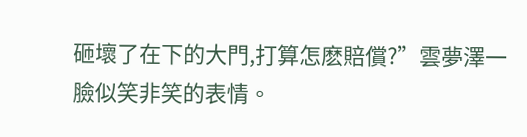砸壞了在下的大門,打算怎麽賠償?”雲夢澤一臉似笑非笑的表情。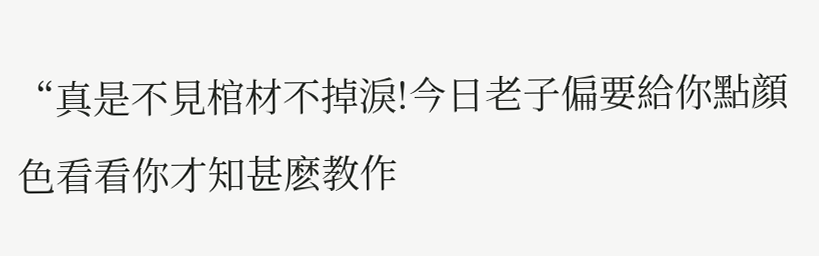“真是不見棺材不掉淚!今日老子偏要給你點顔色看看你才知甚麽教作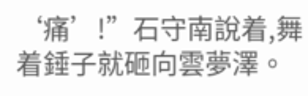‘痛’!”石守南說着,舞着錘子就砸向雲夢澤。